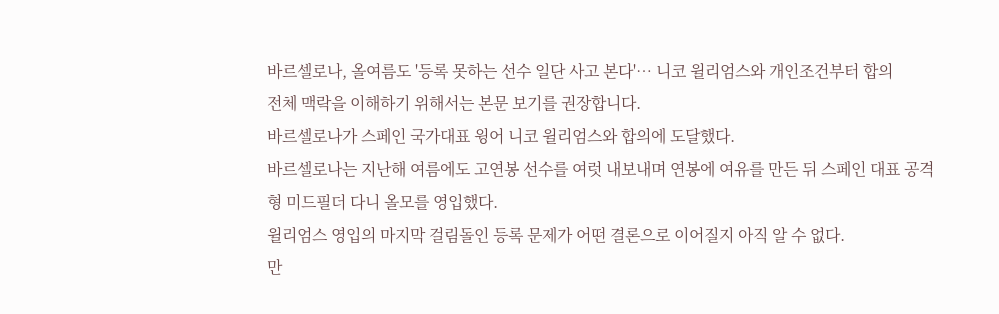바르셀로나, 올여름도 '등록 못하는 선수 일단 사고 본다'… 니코 윌리엄스와 개인조건부터 합의
전체 맥락을 이해하기 위해서는 본문 보기를 권장합니다.
바르셀로나가 스페인 국가대표 윙어 니코 윌리엄스와 합의에 도달했다.
바르셀로나는 지난해 여름에도 고연봉 선수를 여럿 내보내며 연봉에 여유를 만든 뒤 스페인 대표 공격형 미드필더 다니 올모를 영입했다.
윌리엄스 영입의 마지막 걸림돌인 등록 문제가 어떤 결론으로 이어질지 아직 알 수 없다.
만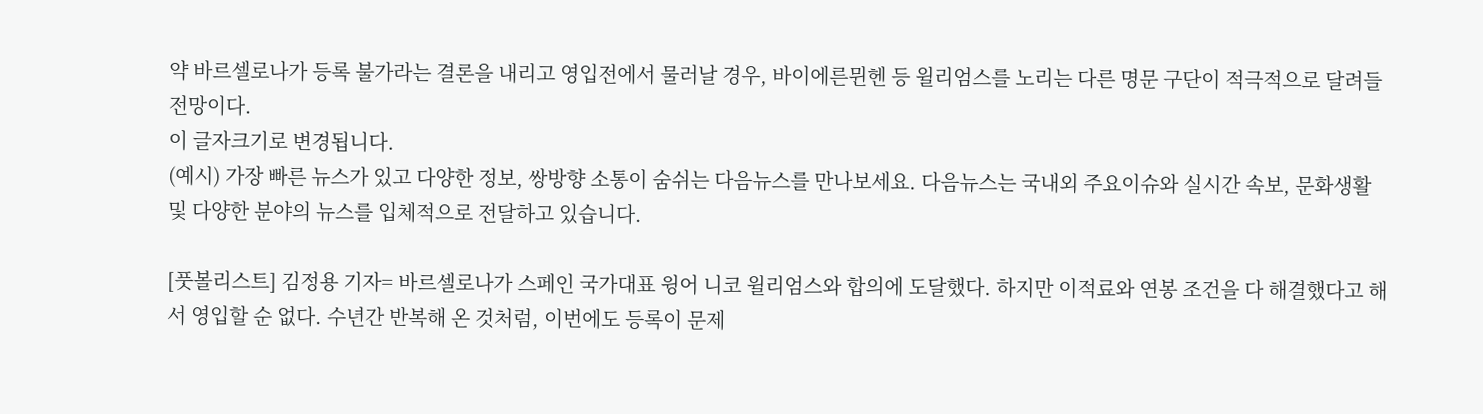약 바르셀로나가 등록 불가라는 결론을 내리고 영입전에서 물러날 경우, 바이에른뮌헨 등 윌리엄스를 노리는 다른 명문 구단이 적극적으로 달려들 전망이다.
이 글자크기로 변경됩니다.
(예시) 가장 빠른 뉴스가 있고 다양한 정보, 쌍방향 소통이 숨쉬는 다음뉴스를 만나보세요. 다음뉴스는 국내외 주요이슈와 실시간 속보, 문화생활 및 다양한 분야의 뉴스를 입체적으로 전달하고 있습니다.

[풋볼리스트] 김정용 기자= 바르셀로나가 스페인 국가대표 윙어 니코 윌리엄스와 합의에 도달했다. 하지만 이적료와 연봉 조건을 다 해결했다고 해서 영입할 순 없다. 수년간 반복해 온 것처럼, 이번에도 등록이 문제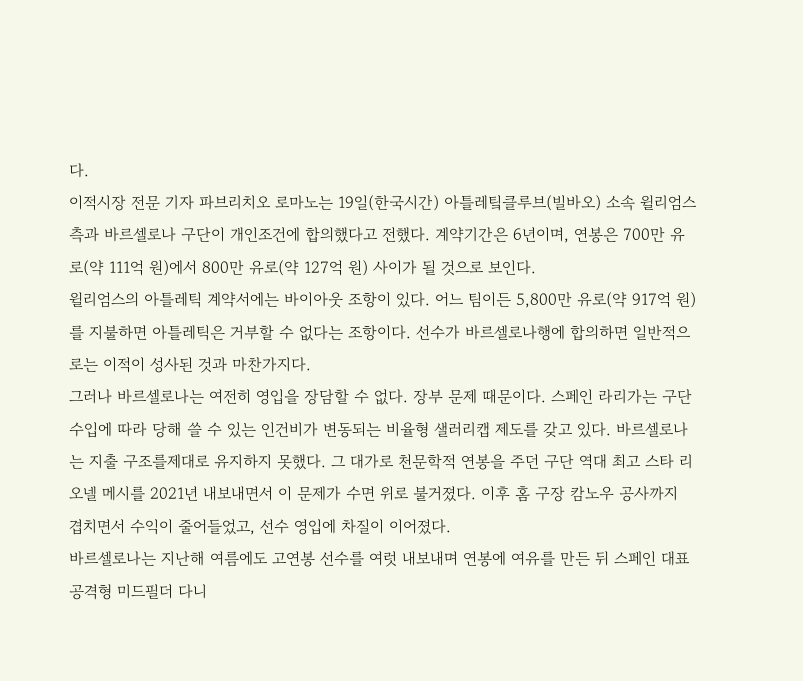다.
이적시장 전문 기자 파브리치오 로마노는 19일(한국시간) 아틀레팈클루브(빌바오) 소속 윌리엄스 측과 바르셀로나 구단이 개인조건에 합의했다고 전했다. 계약기간은 6년이며, 연봉은 700만 유로(약 111억 원)에서 800만 유로(약 127억 원) 사이가 될 것으로 보인다.
윌리엄스의 아틀레틱 계약서에는 바이아웃 조항이 있다. 어느 팀이든 5,800만 유로(약 917억 원)를 지불하면 아틀레틱은 거부할 수 없다는 조항이다. 선수가 바르셀로나행에 합의하면 일반적으로는 이적이 성사된 것과 마찬가지다.
그러나 바르셀로나는 여전히 영입을 장담할 수 없다. 장부 문제 때문이다. 스페인 라리가는 구단 수입에 따라 당해 쓸 수 있는 인건비가 변동되는 비율형 샐러리캡 제도를 갖고 있다. 바르셀로나는 지출 구조를제대로 유지하지 못했다. 그 대가로 천문학적 연봉을 주던 구단 역대 최고 스타 리오넬 메시를 2021년 내보내면서 이 문제가 수면 위로 불거졌다. 이후 홈 구장 캄노우 공사까지 겹치면서 수익이 줄어들었고, 선수 영입에 차질이 이어졌다.
바르셀로나는 지난해 여름에도 고연봉 선수를 여럿 내보내며 연봉에 여유를 만든 뒤 스페인 대표 공격형 미드필더 다니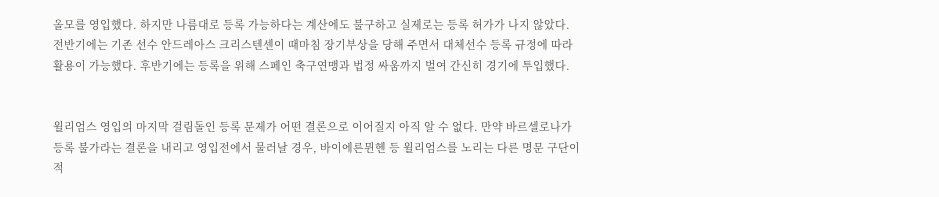올모를 영입했다. 하지만 나름대로 등록 가능하다는 계산에도 불구하고 실제로는 등록 허가가 나지 않았다. 전반기에는 기존 선수 안드레아스 크리스텐센이 때마침 장기부상을 당해 주면서 대체선수 등록 규정에 따라 활용이 가능했다. 후반기에는 등록을 위해 스페인 축구연맹과 법정 싸움까지 벌여 간신히 경기에 투입했다.


윌리엄스 영입의 마지막 걸림돌인 등록 문제가 어떤 결론으로 이어질지 아직 알 수 없다. 만약 바르셀로나가 등록 불가라는 결론을 내리고 영입전에서 물러날 경우, 바이에른뮌헨 등 윌리엄스를 노리는 다른 명문 구단이 적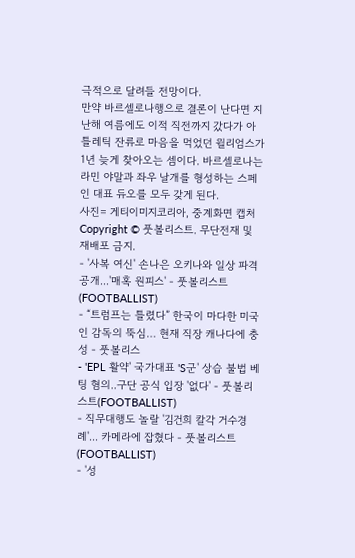극적으로 달려들 전망이다.
만약 바르셀로나행으로 결론이 난다면 지난해 여름에도 이적 직전까지 갔다가 아틀레틱 잔류로 마음을 먹었던 윌리엄스가 1년 늦게 찾아오는 셈이다. 바르셀로나는 라민 야말과 좌우 날개를 형성하는 스페인 대표 듀오를 모두 갖게 된다.
사진= 게티이미지코리아, 중계화면 캡처
Copyright © 풋볼리스트. 무단전재 및 재배포 금지.
- '사복 여신' 손나은 오키나와 일상 파격 공개...'매혹 원피스' - 풋볼리스트(FOOTBALLIST)
- “트럼프는 틀렸다” 한국이 마다한 미국인 감독의 뚝심… 현재 직장 캐나다에 충성 - 풋볼리스
- 'EPL 활약' 국가대표 'S군' 상습 불법 베팅 혐의..구단 공식 입장 '없다' - 풋볼리스트(FOOTBALLIST)
- 직무대행도 놀랄 '김건희 칼각 거수경례'... 카메라에 잡혔다 - 풋볼리스트(FOOTBALLIST)
- '성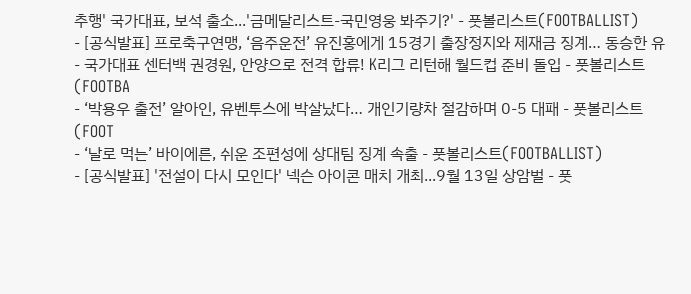추행' 국가대표, 보석 출소...'금메달리스트-국민영웅 봐주기?' - 풋볼리스트(FOOTBALLIST)
- [공식발표] 프로축구연맹, ‘음주운전’ 유진홍에게 15경기 출장정지와 제재금 징계… 동승한 유
- 국가대표 센터백 권경원, 안양으로 전격 합류! K리그 리턴해 월드컵 준비 돌입 - 풋볼리스트(FOOTBA
- ‘박용우 출전’ 알아인, 유벤투스에 박살났다… 개인기량차 절감하며 0-5 대패 - 풋볼리스트(FOOT
- ‘날로 먹는’ 바이에른, 쉬운 조편성에 상대팀 징계 속출 - 풋볼리스트(FOOTBALLIST)
- [공식발표] '전설이 다시 모인다' 넥슨 아이콘 매치 개최...9월 13일 상암벌 - 풋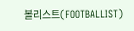볼리스트(FOOTBALLIST)